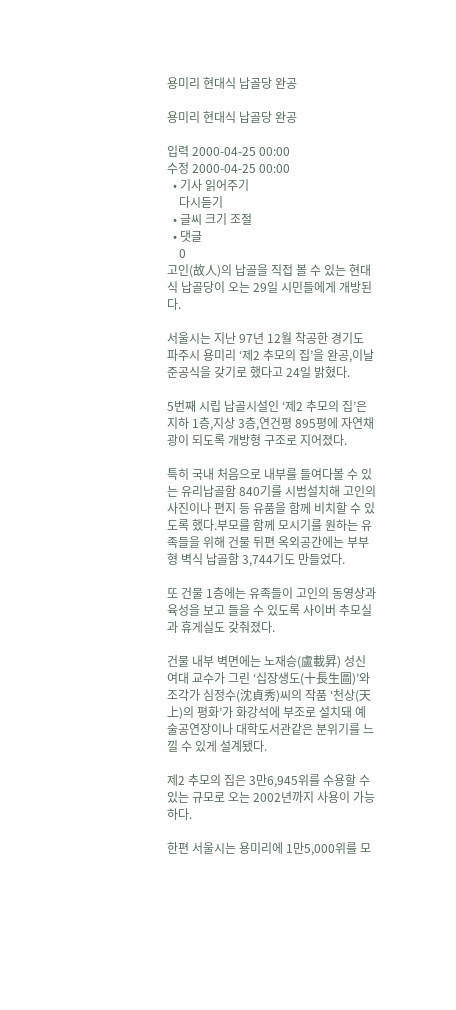용미리 현대식 납골당 완공

용미리 현대식 납골당 완공

입력 2000-04-25 00:00
수정 2000-04-25 00:00
  • 기사 읽어주기
    다시듣기
  • 글씨 크기 조절
  • 댓글
    0
고인(故人)의 납골을 직접 볼 수 있는 현대식 납골당이 오는 29일 시민들에게 개방된다.

서울시는 지난 97년 12월 착공한 경기도 파주시 용미리 ‘제2 추모의 집’을 완공,이날 준공식을 갖기로 했다고 24일 밝혔다.

5번째 시립 납골시설인 ‘제2 추모의 집’은 지하 1층,지상 3층,연건평 895평에 자연채광이 되도록 개방형 구조로 지어졌다.

특히 국내 처음으로 내부를 들여다볼 수 있는 유리납골함 840기를 시범설치해 고인의 사진이나 편지 등 유품을 함께 비치할 수 있도록 했다.부모를 함께 모시기를 원하는 유족들을 위해 건물 뒤편 옥외공간에는 부부형 벽식 납골함 3,744기도 만들었다.

또 건물 1층에는 유족들이 고인의 동영상과 육성을 보고 들을 수 있도록 사이버 추모실과 휴게실도 갖춰졌다.

건물 내부 벽면에는 노재승(盧載昇) 성신여대 교수가 그린 ‘십장생도(十長生圖)’와 조각가 심정수(沈貞秀)씨의 작품 ‘천상(天上)의 평화’가 화강석에 부조로 설치돼 예술공연장이나 대학도서관같은 분위기를 느낄 수 있게 설계됐다.

제2 추모의 집은 3만6,945위를 수용할 수 있는 규모로 오는 2002년까지 사용이 가능하다.

한편 서울시는 용미리에 1만5,000위를 모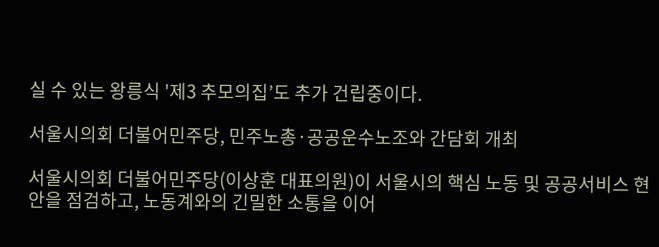실 수 있는 왕릉식 '제3 추모의집’도 추가 건립중이다.

서울시의회 더불어민주당, 민주노총·공공운수노조와 간담회 개최

서울시의회 더불어민주당(이상훈 대표의원)이 서울시의 핵심 노동 및 공공서비스 현안을 점검하고, 노동계와의 긴밀한 소통을 이어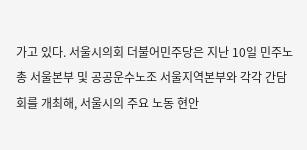가고 있다. 서울시의회 더불어민주당은 지난 10일 민주노총 서울본부 및 공공운수노조 서울지역본부와 각각 간담회를 개최해, 서울시의 주요 노동 현안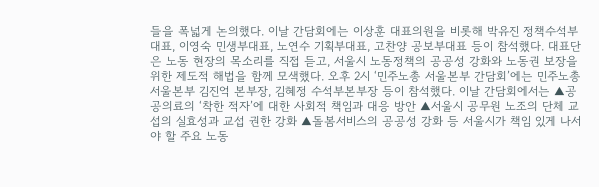들을 폭넓게 논의했다. 이날 간담회에는 이상훈 대표의원을 비롯해 박유진 정책수석부대표, 이영숙 민생부대표, 노연수 기획부대표, 고찬양 공보부대표 등이 참석했다. 대표단은 노동 현장의 목소리를 직접 듣고, 서울시 노동정책의 공공성 강화와 노동권 보장을 위한 제도적 해법을 함께 모색했다. 오후 2시 ‘민주노총 서울본부 간담회’에는 민주노총 서울본부 김진억 본부장, 김혜정 수석부본부장 등이 참석했다. 이날 간담회에서는 ▲공공의료의 ‘착한 적자’에 대한 사회적 책임과 대응 방안 ▲서울시 공무원 노조의 단체 교섭의 실효성과 교섭 권한 강화 ▲돌봄서비스의 공공성 강화 등 서울시가 책임 있게 나서야 할 주요 노동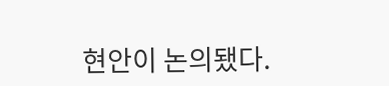현안이 논의됐다.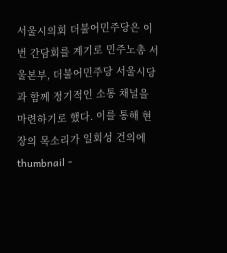서울시의회 더불어민주당은 이번 간담회를 계기로 민주노총 서울본부, 더불어민주당 서울시당과 함께 정기적인 소통 채널을 마련하기로 했다. 이를 통해 현장의 목소리가 일회성 건의에
thumbnail -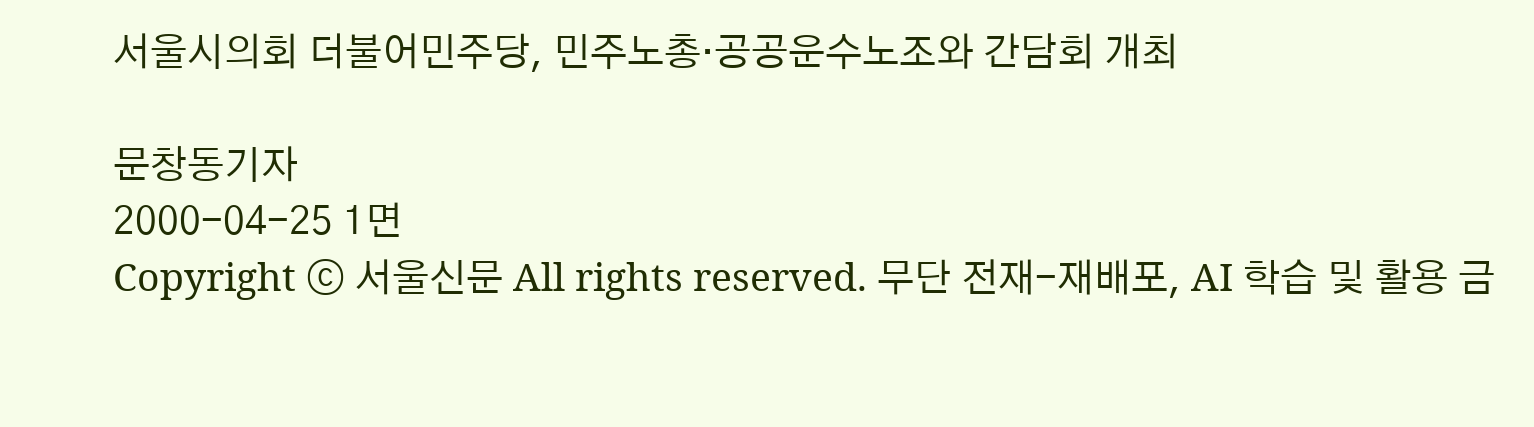서울시의회 더불어민주당, 민주노총·공공운수노조와 간담회 개최

문창동기자
2000-04-25 1면
Copyright ⓒ 서울신문 All rights reserved. 무단 전재-재배포, AI 학습 및 활용 금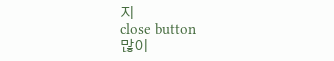지
close button
많이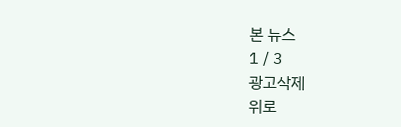본 뉴스
1 / 3
광고삭제
위로